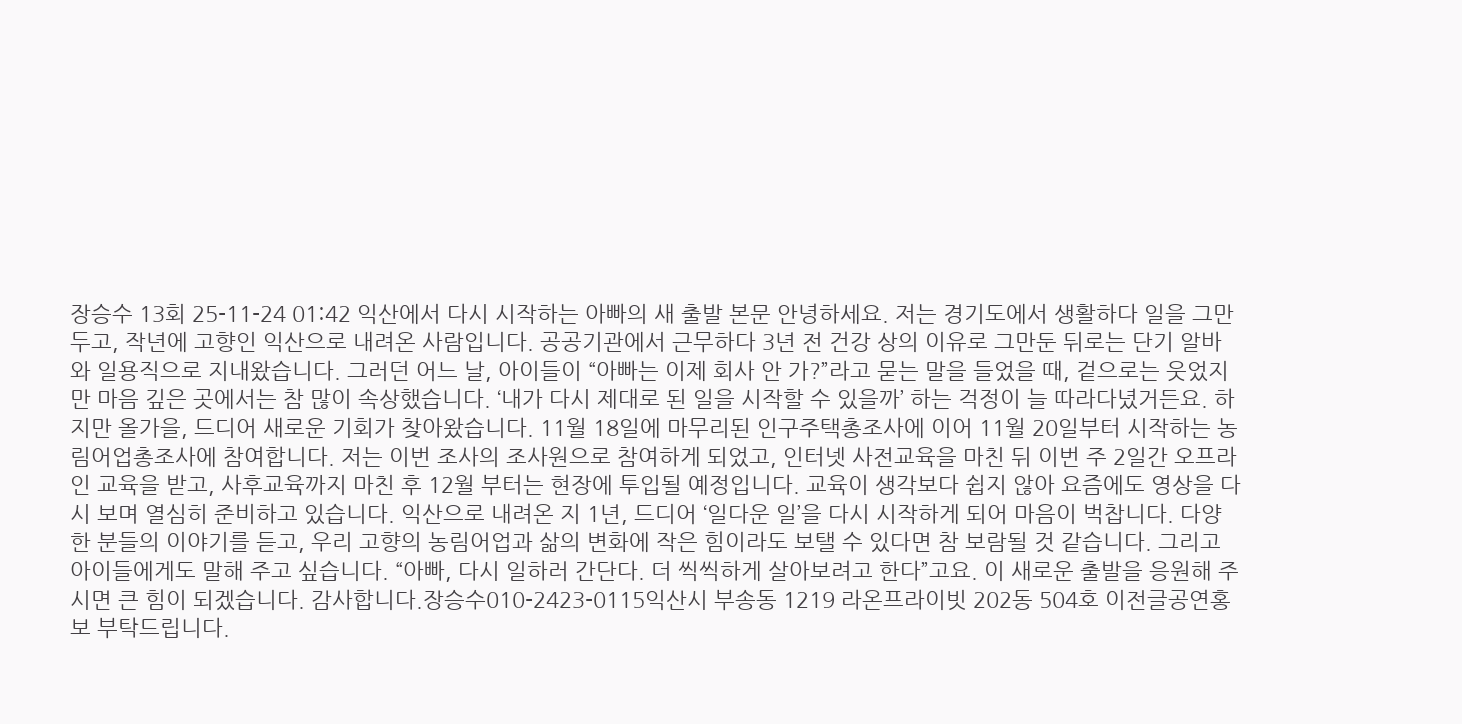장승수 13회 25-11-24 01:42 익산에서 다시 시작하는 아빠의 새 출발 본문 안녕하세요. 저는 경기도에서 생활하다 일을 그만두고, 작년에 고향인 익산으로 내려온 사람입니다. 공공기관에서 근무하다 3년 전 건강 상의 이유로 그만둔 뒤로는 단기 알바와 일용직으로 지내왔습니다. 그러던 어느 날, 아이들이 “아빠는 이제 회사 안 가?”라고 묻는 말을 들었을 때, 겉으로는 웃었지만 마음 깊은 곳에서는 참 많이 속상했습니다. ‘내가 다시 제대로 된 일을 시작할 수 있을까’ 하는 걱정이 늘 따라다녔거든요. 하지만 올가을, 드디어 새로운 기회가 찾아왔습니다. 11월 18일에 마무리된 인구주택총조사에 이어 11월 20일부터 시작하는 농림어업총조사에 참여합니다. 저는 이번 조사의 조사원으로 참여하게 되었고, 인터넷 사전교육을 마친 뒤 이번 주 2일간 오프라인 교육을 받고, 사후교육까지 마친 후 12월 부터는 현장에 투입될 예정입니다. 교육이 생각보다 쉽지 않아 요즘에도 영상을 다시 보며 열심히 준비하고 있습니다. 익산으로 내려온 지 1년, 드디어 ‘일다운 일’을 다시 시작하게 되어 마음이 벅찹니다. 다양한 분들의 이야기를 듣고, 우리 고향의 농림어업과 삶의 변화에 작은 힘이라도 보탤 수 있다면 참 보람될 것 같습니다. 그리고 아이들에게도 말해 주고 싶습니다. “아빠, 다시 일하러 간단다. 더 씩씩하게 살아보려고 한다”고요. 이 새로운 출발을 응원해 주시면 큰 힘이 되겠습니다. 감사합니다.장승수010-2423-0115익산시 부송동 1219 라온프라이빗 202동 504호 이전글공연홍보 부탁드립니다.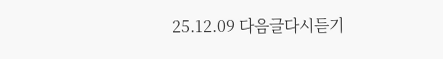25.12.09 다음글다시듣기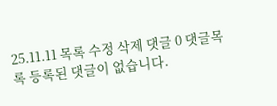25.11.11 목록 수정 삭제 댓글 0 댓글목록 등록된 댓글이 없습니다.